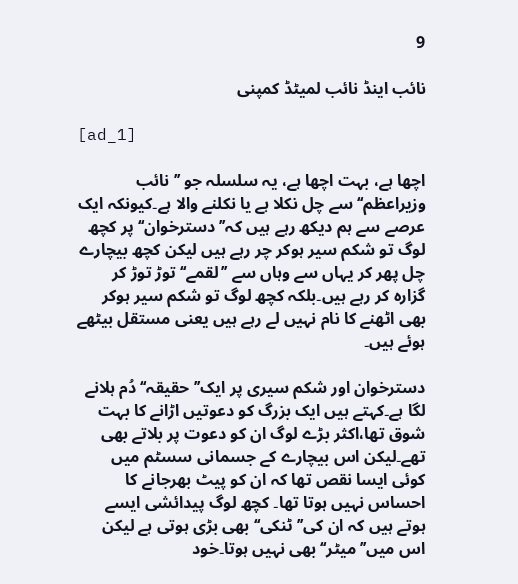9

نائب اینڈ نائب لمیٹڈ کمپنی

[ad_1]

اچھا ہے، بہت اچھا ہے، یہ سلسلہ جو ’’نائب وزیراعظم‘‘ سے چل نکلا ہے یا نکلنے والا ہے۔کیونکہ ایک عرصے سے ہم دیکھ رہے ہیں کہ’’دسترخوان‘‘ پر کچھ لوگ تو شکم سیر ہوکر چر رہے ہیں لیکن کچھ بیچارے چل پھر کر یہاں سے وہاں سے ’’لقمے‘‘ توڑ توڑ کر گزارہ کر رہے ہیں۔بلکہ کچھ لوگ تو شکم سیر ہوکر بھی اٹھنے کا نام نہیں لے رہے ہیں یعنی مستقل بیٹھے ہوئے ہیں۔

دسترخوان اور شکم سیری پر ایک’’حقیقہ‘‘دُم ہلانے لگا ہے۔کہتے ہیں ایک بزرگ کو دعوتیں اڑانے کا بہت شوق تھا،اکثر بڑے لوگ ان کو دعوت پر بلاتے بھی تھے۔لیکن اس بیچارے کے جسمانی سسٹم میں کوئی ایسا نقص تھا کہ ان کو پیٹ بھرجانے کا احساس نہیں ہوتا تھا۔ کچھ لوگ پیدائشی ایسے ہوتے ہیں کہ ان کی’’ٹنکی‘‘ بھی بڑی ہوتی ہے لیکن اس میں’’میٹر‘‘ بھی نہیں ہوتا۔خود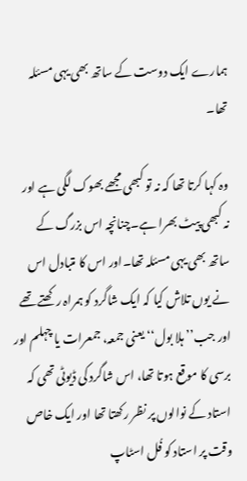ہمارے ایک دوست کے ساتھ بھی یہی مسئلہ تھا۔

وہ کہا کرتا تھا کہ نہ تو کبھی مجھے بھوک لگی ہے اور نہ کبھی پیٹ بھرا ہے۔چنانچہ اس بزرگ کے ساتھ بھی یہی مسئلہ تھا۔اور اس کا متبادل اس نے یوں تلاش کیا کہ ایک شاگرد کو ہمراہ رکھتے تھے اور جب’’ہلا بول‘‘ یعنی جمعہ، جمعرات یا چہلم اور برسی کا موقع ہوتا تھا، اس شاگرد کی ڈیوٹی تھی کہ استاد کے نوالوں پر نظر رکھتا تھا اور ایک خاص وقت پر استاد کو فُل اسٹاپ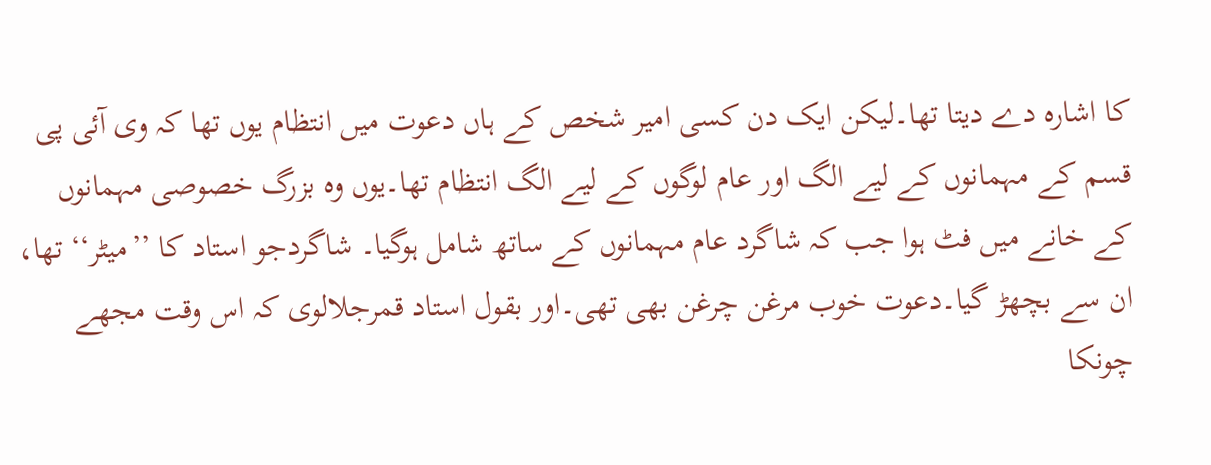کا اشارہ دے دیتا تھا۔لیکن ایک دن کسی امیر شخص کے ہاں دعوت میں انتظام یوں تھا کہ وی آئی پی قسم کے مہمانوں کے لیے الگ اور عام لوگوں کے لیے الگ انتظام تھا۔یوں وہ بزرگ خصوصی مہمانوں کے خانے میں فٹ ہوا جب کہ شاگرد عام مہمانوں کے ساتھ شامل ہوگیا۔ شاگردجو استاد کا ’’میٹر‘‘ تھا، ان سے بچھڑ گیا۔دعوت خوب مرغن چرغن بھی تھی۔اور بقول استاد قمرجلالوی کہ اس وقت مجھے چونکا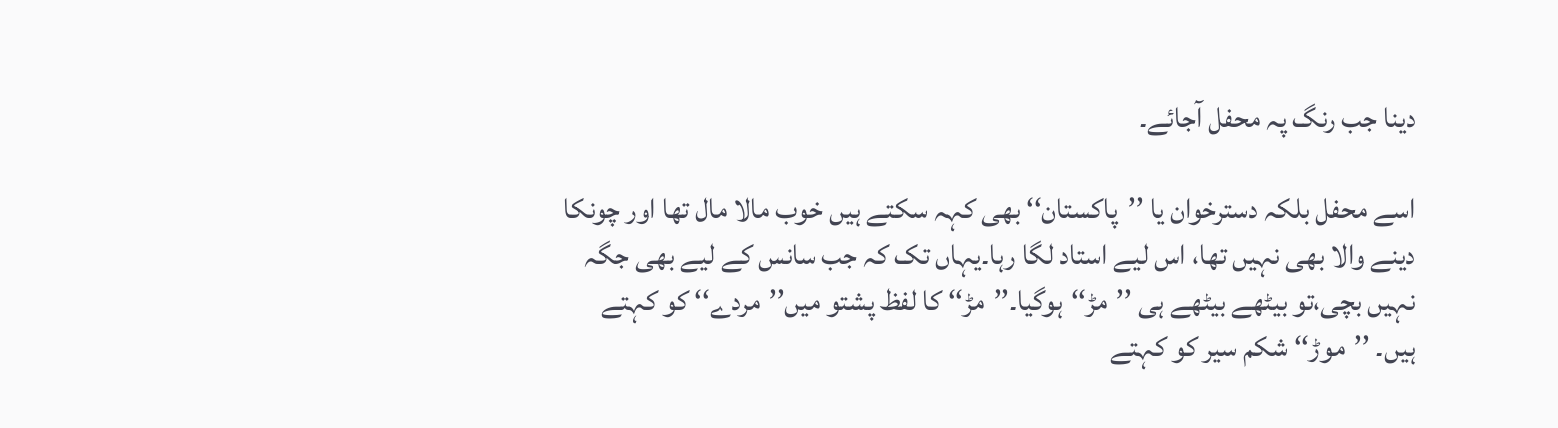دینا جب رنگ پہ محفل آجائے۔

اسے محفل بلکہ دسترخوان یا ’’پاکستان‘‘ بھی کہہ سکتے ہیں خوب مالا مال تھا اور چونکا دینے والا بھی نہیں تھا، اس لیے استاد لگا رہا۔یہاں تک کہ جب سانس کے لیے بھی جگہ نہیں بچی،تو بیٹھے بیٹھے ہی ’’مڑ‘‘ہوگیا۔’’مڑ‘‘ کا لفظ پشتو میں’’مردے‘‘ کو کہتے ہیں۔ ’’موڑ‘‘ شکم سیر کو کہتے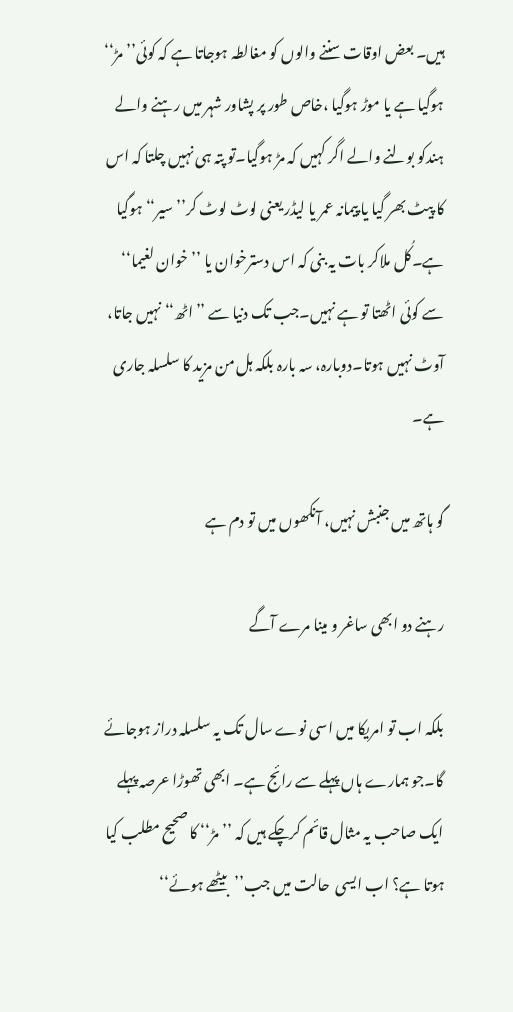ہیں۔ بعض اوقات سننے والوں کو مغالطہ ہوجاتا ہے کہ کوئی’’مڑ‘‘ ہوگیا ہے یا موڑ ہوگیا ،خاص طور پر پشاور شہر میں رہنے والے ہندکو بولنے والے اگر کہیں کہ مڑ ہوگیا۔تو پتہ ہی نہیں چلتا کہ اس کا پیٹ بھر گیا یا پیمانہ عمر یا لیڈر یعنی لوٹ لوٹ کر’’سیر‘‘ ہوگیا ہے۔کُل ملاکر بات یہ بنی کہ اس دسترخوان یا ’’خوان لغیما‘‘ سے کوئی اٹھتا تو ہے نہیں۔جب تک دنیا سے ’’اٹھ‘‘ نہیں جاتا، آوٹ نہیں ہوتا۔دوبارہ، سہ بارہ بلکہ ہل من مزید کا سلسلہ جاری ہے۔

گو ہاتھ میں جنبش نہیں، آنکھوں میں تو دم ہے

رہنے دو ابھی ساغر و مینا مرے آگے

بلکہ اب تو امریکا میں اسی نوے سال تک یہ سلسلہ دراز ہوجائے گا۔جو ہمارے ہاں پہلے سے رائج ہے۔ ابھی تھوڑا عرصہ پہلے ایک صاحب یہ مثال قائم کرچکے ہیں کہ ’’مڑ‘‘ کا صحیح مطلب کیا ہوتا ہے؟ اب ایسی  حالت میں جب’’بیٹھے ہوئے‘‘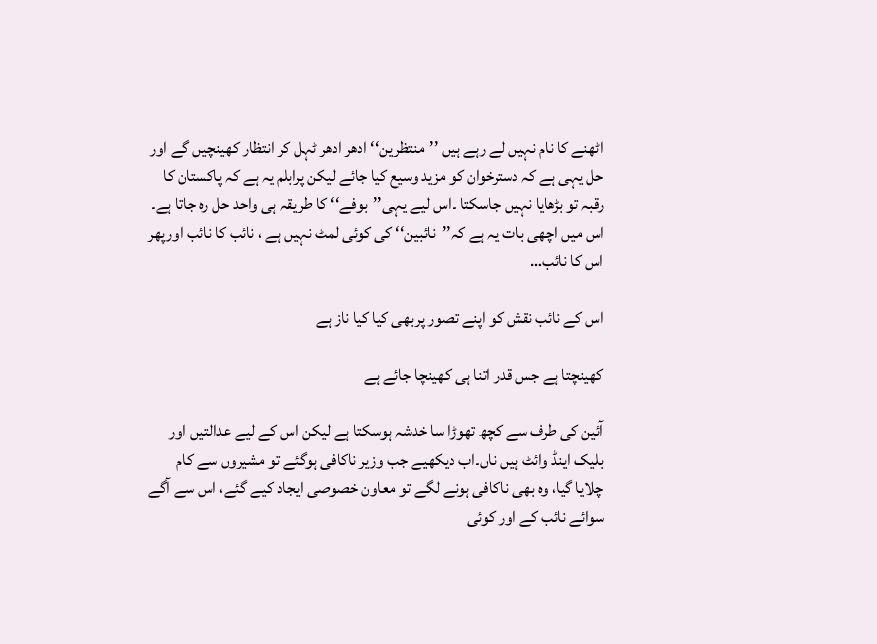اٹھنے کا نام نہیں لے رہے ہیں ’’منتظرین‘‘ ادھر ادھر ٹہل کر انتظار کھینچیں گے اور حل یہی ہے کہ دسترخوان کو مزید وسیع کیا جائے لیکن پرابلم یہ ہے کہ پاکستان کا رقبہ تو بڑھایا نہیں جاسکتا ۔اس لیے یہی’’بوفے‘‘ کا طریقہ ہی واحد حل رہ جاتا ہے۔ اس میں اچھی بات یہ ہے کہ’’نائبین‘‘ کی کوئی لمٹ نہیں ہے ، نائب کا نائب اورپھر اس کا نائب…

اس کے نائب نقش کو اپنے تصور پربھی کیا کیا ناز ہے

کھینچتا ہے جس قدر اتنا ہی کھینچا جائے ہے

آئین کی طرف سے کچھ تھوڑا سا خدشہ ہوسکتا ہے لیکن اس کے لیے عدالتیں اور بلیک اینڈ وائٹ ہیں ناں۔اب دیکھیے جب وزیر ناکافی ہوگئے تو مشیروں سے کام چلایا گیا، وہ بھی ناکافی ہونے لگے تو معاون خصوصی ایجاد کیے گئے، اس سے آگے سوائے نائب کے اور کوئی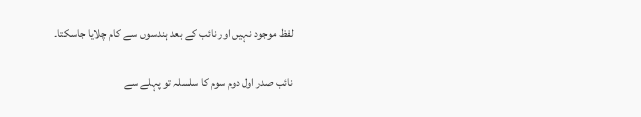لفظ موجود نہیں اور نائب کے بعد ہندسوں سے کام چلایا جاسکتا۔

نائب صدر اول دوم سوم کا سلسلہ تو پہلے سے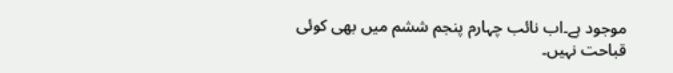موجود ہے۔اب نائب چہارم پنجم ششم میں بھی کوئی قباحت نہیں۔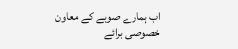اب ہمارے صوبے کے معاون خصوصی برائے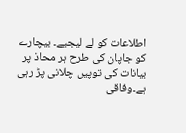اطلاعات کو لے لیجیے۔ بیچارے کو جاپان کی طرح ہر محاذ پر بیانات کی توپیں چلانی پڑ رہی ہے۔وفاقی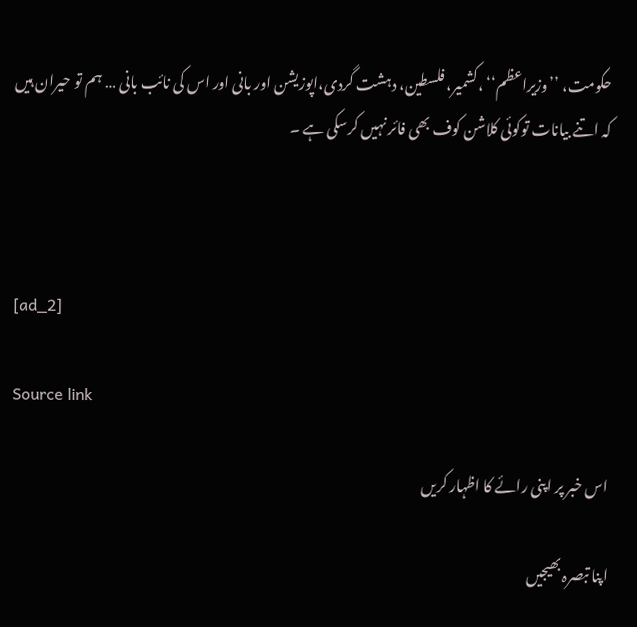حکومت، ’’وزیراعظم‘‘ ،کشمیر، فلسطین، دہشت گردی،اپوزیشن اور بانی اور اس کی نائب بانی … ہم تو حیران ہیں کہ اتنے بیانات توکوئی کلاشن کوف بھی فائر نہیں کرسکی ہے ۔



[ad_2]

Source link

اس خبر پر اپنی رائے کا اظہار کریں

اپنا تبصرہ بھیجیں